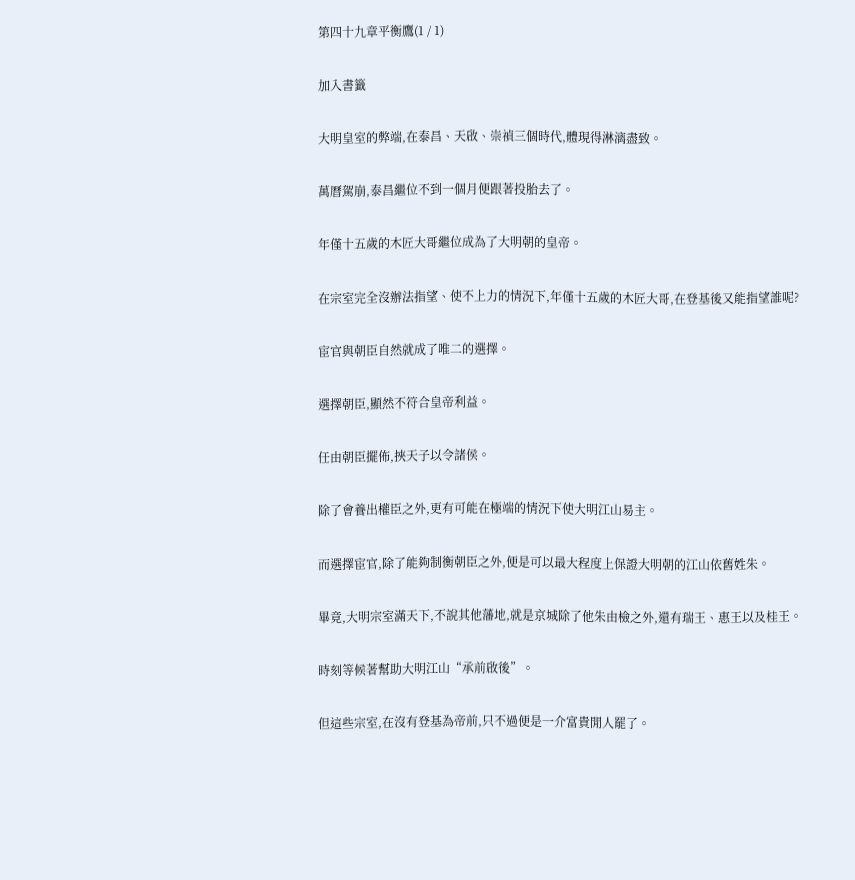第四十九章平衡鷹(1 / 1)

加入書籤

大明皇室的弊端,在泰昌、天啟、崇禎三個時代,體現得淋漓盡致。

萬曆駕崩,泰昌繼位不到一個月便跟著投胎去了。

年僅十五歲的木匠大哥繼位成為了大明朝的皇帝。

在宗室完全沒辦法指望、使不上力的情況下,年僅十五歲的木匠大哥,在登基後又能指望誰呢?

宦官與朝臣自然就成了唯二的選擇。

選擇朝臣,顯然不符合皇帝利益。

任由朝臣擺佈,挾天子以令諸侯。

除了會養出權臣之外,更有可能在極端的情況下使大明江山易主。

而選擇宦官,除了能夠制衡朝臣之外,便是可以最大程度上保證大明朝的江山依舊姓朱。

畢竟,大明宗室滿天下,不說其他藩地,就是京城除了他朱由檢之外,還有瑞王、惠王以及桂王。

時刻等候著幫助大明江山“承前啟後”。

但這些宗室,在沒有登基為帝前,只不過便是一介富貴閒人罷了。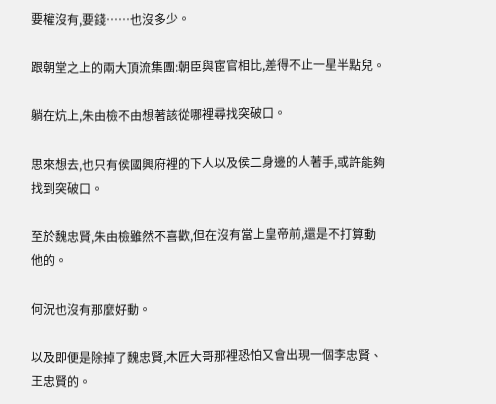要權沒有,要錢……也沒多少。

跟朝堂之上的兩大頂流集團:朝臣與宦官相比,差得不止一星半點兒。

躺在炕上,朱由檢不由想著該從哪裡尋找突破口。

思來想去,也只有侯國興府裡的下人以及侯二身邊的人著手,或許能夠找到突破口。

至於魏忠賢,朱由檢雖然不喜歡,但在沒有當上皇帝前,還是不打算動他的。

何況也沒有那麼好動。

以及即便是除掉了魏忠賢,木匠大哥那裡恐怕又會出現一個李忠賢、王忠賢的。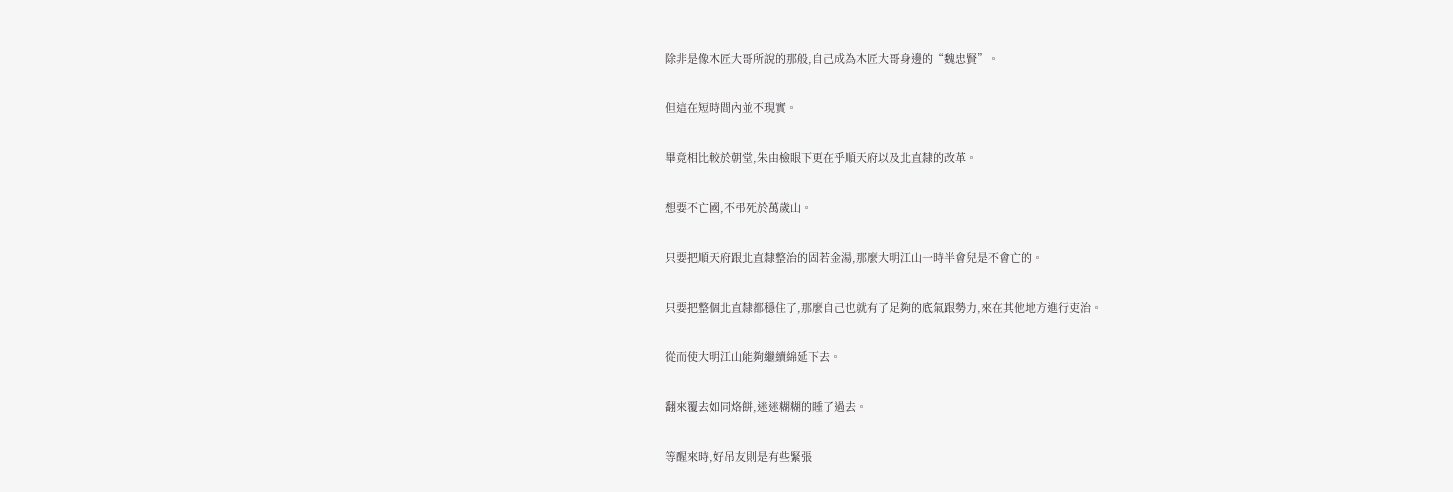除非是像木匠大哥所說的那般,自己成為木匠大哥身邊的“魏忠賢”。

但這在短時間內並不現實。

畢竟相比較於朝堂,朱由檢眼下更在乎順天府以及北直隸的改革。

想要不亡國,不弔死於萬歲山。

只要把順天府跟北直隸整治的固若金湯,那麼大明江山一時半會兒是不會亡的。

只要把整個北直隸都穩住了,那麼自己也就有了足夠的底氣跟勢力,來在其他地方進行吏治。

從而使大明江山能夠繼續綿延下去。

翻來覆去如同烙餅,迷迷糊糊的睡了過去。

等醒來時,好吊友則是有些緊張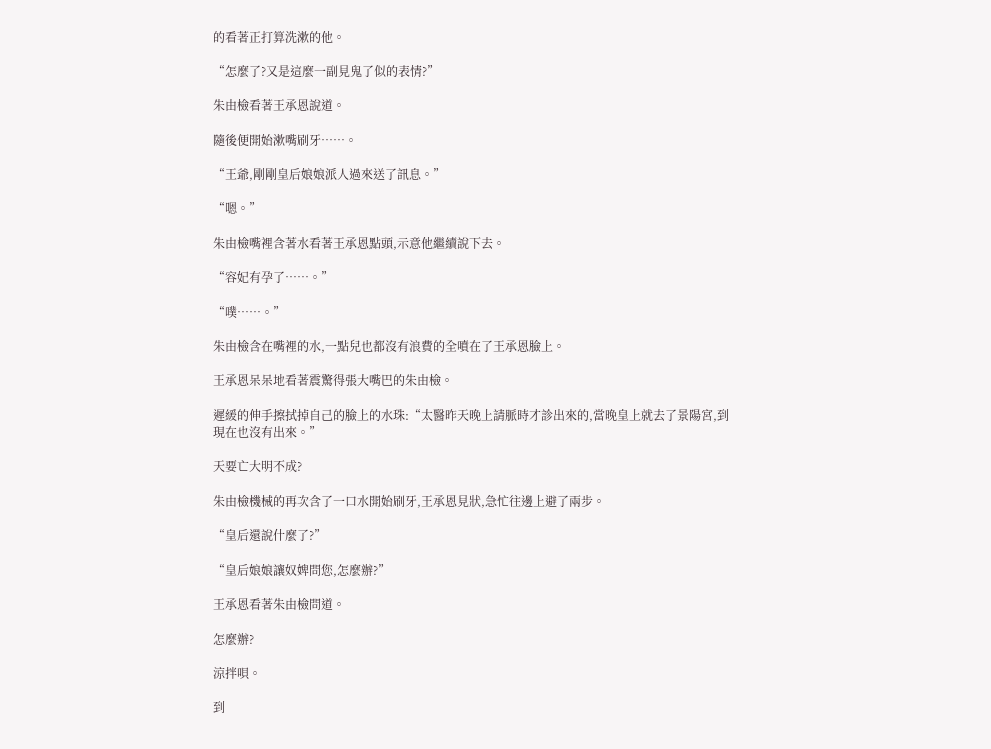的看著正打算洗漱的他。

“怎麼了?又是這麼一副見鬼了似的表情?”

朱由檢看著王承恩說道。

隨後便開始漱嘴刷牙……。

“王爺,剛剛皇后娘娘派人過來送了訊息。”

“嗯。”

朱由檢嘴裡含著水看著王承恩點頭,示意他繼續說下去。

“容妃有孕了……。”

“噗……。”

朱由檢含在嘴裡的水,一點兒也都沒有浪費的全噴在了王承恩臉上。

王承恩呆呆地看著震驚得張大嘴巴的朱由檢。

遲緩的伸手擦拭掉自己的臉上的水珠:“太醫昨天晚上請脈時才診出來的,當晚皇上就去了景陽宮,到現在也沒有出來。”

天要亡大明不成?

朱由檢機械的再次含了一口水開始刷牙,王承恩見狀,急忙往邊上避了兩步。

“皇后還說什麼了?”

“皇后娘娘讓奴婢問您,怎麼辦?”

王承恩看著朱由檢問道。

怎麼辦?

涼拌唄。

到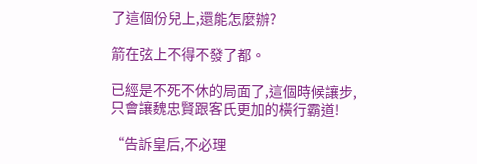了這個份兒上,還能怎麼辦?

箭在弦上不得不發了都。

已經是不死不休的局面了,這個時候讓步,只會讓魏忠賢跟客氏更加的橫行霸道!

“告訴皇后,不必理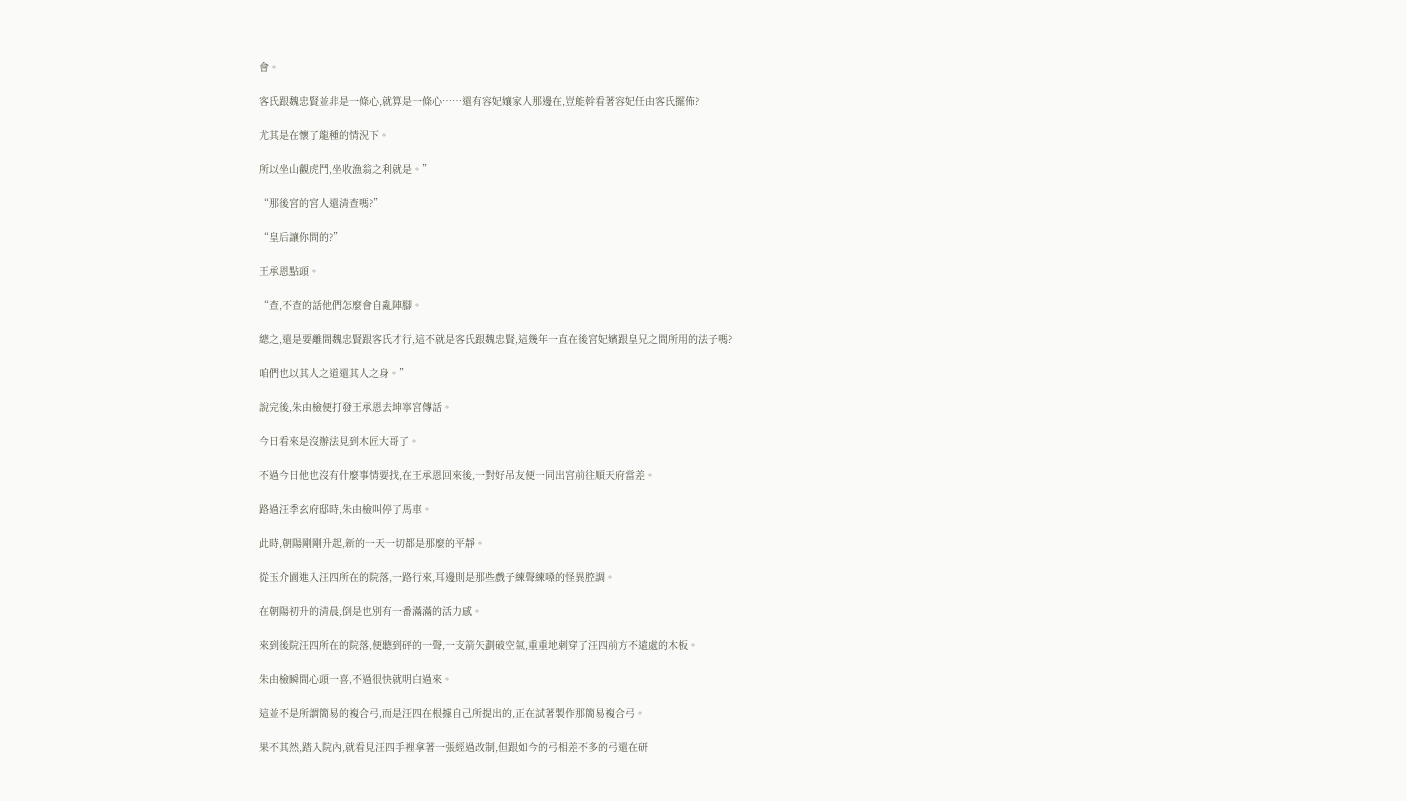會。

客氏跟魏忠賢並非是一條心,就算是一條心……還有容妃孃家人那邊在,豈能幹看著容妃任由客氏擺佈?

尤其是在懷了龍種的情況下。

所以坐山觀虎鬥,坐收漁翁之利就是。”

“那後宮的宮人還清查嗎?”

“皇后讓你問的?”

王承恩點頭。

“查,不查的話他們怎麼會自亂陣腳。

總之,還是要離間魏忠賢跟客氏才行,這不就是客氏跟魏忠賢,這幾年一直在後宮妃嬪跟皇兄之間所用的法子嗎?

咱們也以其人之道還其人之身。”

說完後,朱由檢便打發王承恩去坤寧宮傳話。

今日看來是沒辦法見到木匠大哥了。

不過今日他也沒有什麼事情要找,在王承恩回來後,一對好吊友便一同出宮前往順天府當差。

路過汪季玄府邸時,朱由檢叫停了馬車。

此時,朝陽剛剛升起,新的一天一切都是那麼的平靜。

從玉介園進入汪四所在的院落,一路行來,耳邊則是那些戲子練聲練嗓的怪異腔調。

在朝陽初升的清晨,倒是也別有一番滿滿的活力感。

來到後院汪四所在的院落,便聽到砰的一聲,一支箭矢劃破空氣,重重地刺穿了汪四前方不遠處的木板。

朱由檢瞬間心頭一喜,不過很快就明白過來。

這並不是所謂簡易的複合弓,而是汪四在根據自己所提出的,正在試著製作那簡易複合弓。

果不其然,踏入院內,就看見汪四手裡拿著一張經過改制,但跟如今的弓相差不多的弓還在研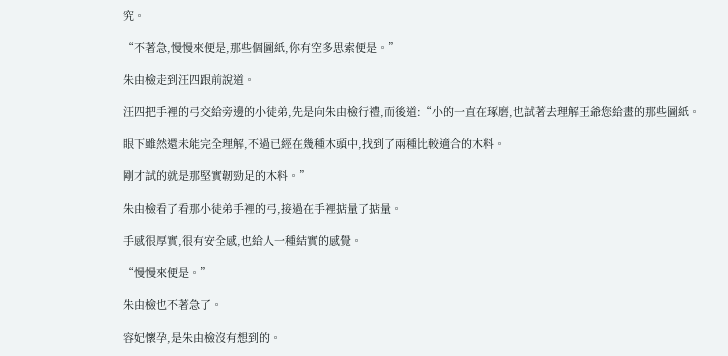究。

“不著急,慢慢來便是,那些個圖紙,你有空多思索便是。”

朱由檢走到汪四跟前說道。

汪四把手裡的弓交給旁邊的小徒弟,先是向朱由檢行禮,而後道:“小的一直在琢磨,也試著去理解王爺您給畫的那些圖紙。

眼下雖然還未能完全理解,不過已經在幾種木頭中,找到了兩種比較適合的木料。

剛才試的就是那堅實韌勁足的木料。”

朱由檢看了看那小徒弟手裡的弓,接過在手裡掂量了掂量。

手感很厚實,很有安全感,也給人一種結實的感覺。

“慢慢來便是。”

朱由檢也不著急了。

容妃懷孕,是朱由檢沒有想到的。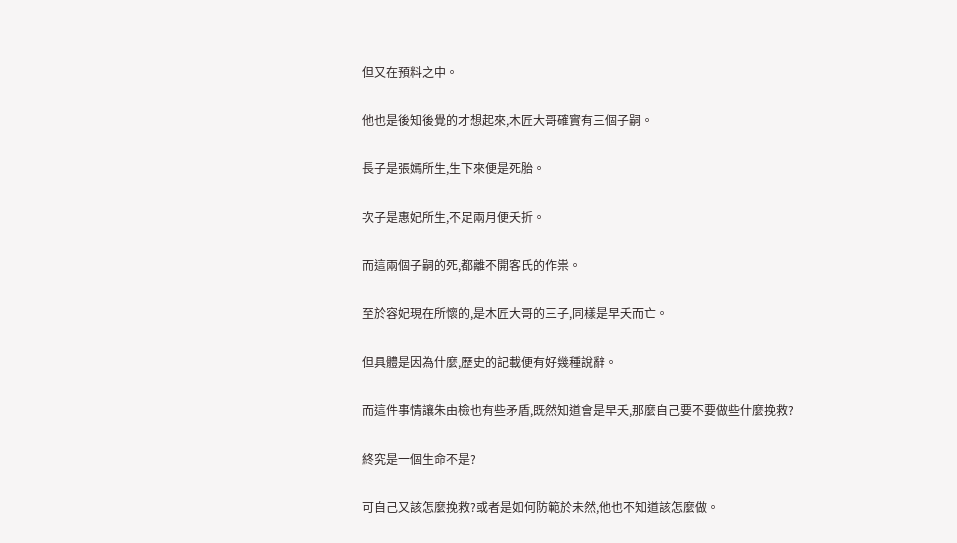但又在預料之中。

他也是後知後覺的才想起來,木匠大哥確實有三個子嗣。

長子是張嫣所生,生下來便是死胎。

次子是惠妃所生,不足兩月便夭折。

而這兩個子嗣的死,都離不開客氏的作祟。

至於容妃現在所懷的,是木匠大哥的三子,同樣是早夭而亡。

但具體是因為什麼,歷史的記載便有好幾種說辭。

而這件事情讓朱由檢也有些矛盾,既然知道會是早夭,那麼自己要不要做些什麼挽救?

終究是一個生命不是?

可自己又該怎麼挽救?或者是如何防範於未然,他也不知道該怎麼做。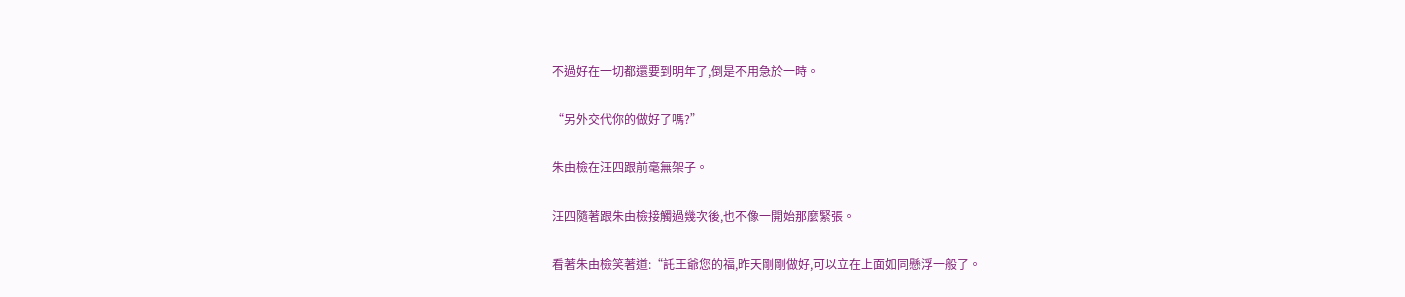不過好在一切都還要到明年了,倒是不用急於一時。

“另外交代你的做好了嗎?”

朱由檢在汪四跟前毫無架子。

汪四隨著跟朱由檢接觸過幾次後,也不像一開始那麼緊張。

看著朱由檢笑著道:“託王爺您的福,昨天剛剛做好,可以立在上面如同懸浮一般了。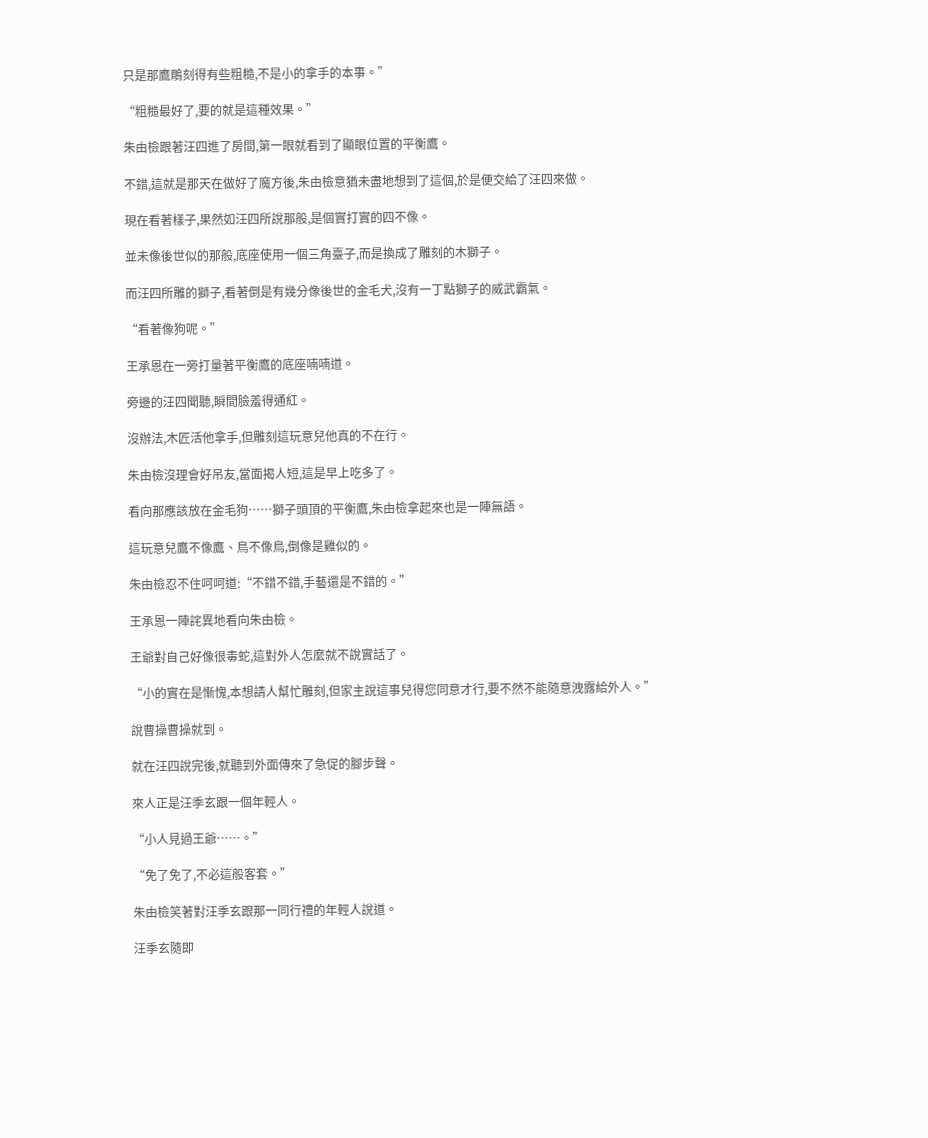只是那鷹鵰刻得有些粗糙,不是小的拿手的本事。”

“粗糙最好了,要的就是這種效果。”

朱由檢跟著汪四進了房間,第一眼就看到了顯眼位置的平衡鷹。

不錯,這就是那天在做好了魔方後,朱由檢意猶未盡地想到了這個,於是便交給了汪四來做。

現在看著樣子,果然如汪四所說那般,是個實打實的四不像。

並未像後世似的那般,底座使用一個三角臺子,而是換成了雕刻的木獅子。

而汪四所雕的獅子,看著倒是有幾分像後世的金毛犬,沒有一丁點獅子的威武霸氣。

“看著像狗呢。”

王承恩在一旁打量著平衡鷹的底座喃喃道。

旁邊的汪四聞聽,瞬間臉羞得通紅。

沒辦法,木匠活他拿手,但雕刻這玩意兒他真的不在行。

朱由檢沒理會好吊友,當面揭人短,這是早上吃多了。

看向那應該放在金毛狗……獅子頭頂的平衡鷹,朱由檢拿起來也是一陣無語。

這玩意兒鷹不像鷹、鳥不像鳥,倒像是雞似的。

朱由檢忍不住呵呵道:“不錯不錯,手藝還是不錯的。”

王承恩一陣詫異地看向朱由檢。

王爺對自己好像很毒蛇,這對外人怎麼就不說實話了。

“小的實在是慚愧,本想請人幫忙雕刻,但家主說這事兒得您同意才行,要不然不能隨意洩露給外人。”

說曹操曹操就到。

就在汪四說完後,就聽到外面傳來了急促的腳步聲。

來人正是汪季玄跟一個年輕人。

“小人見過王爺……。”

“免了免了,不必這般客套。”

朱由檢笑著對汪季玄跟那一同行禮的年輕人說道。

汪季玄隨即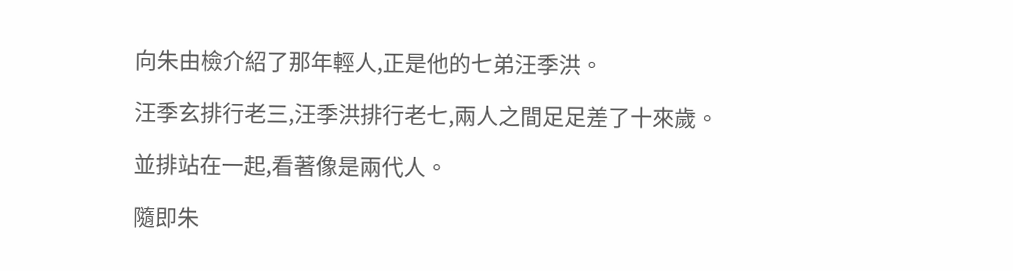向朱由檢介紹了那年輕人,正是他的七弟汪季洪。

汪季玄排行老三,汪季洪排行老七,兩人之間足足差了十來歲。

並排站在一起,看著像是兩代人。

隨即朱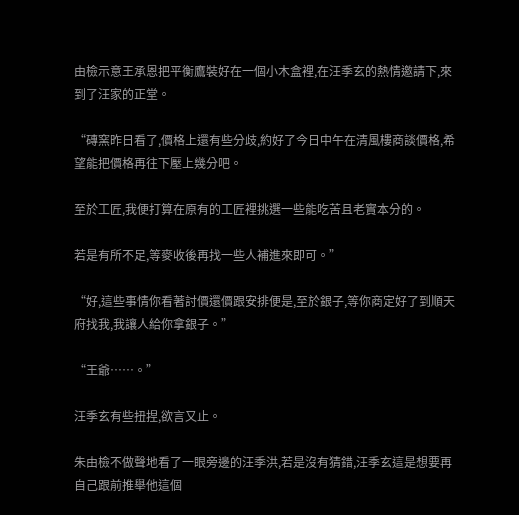由檢示意王承恩把平衡鷹裝好在一個小木盒裡,在汪季玄的熱情邀請下,來到了汪家的正堂。

“磚窯昨日看了,價格上還有些分歧,約好了今日中午在清風樓商談價格,希望能把價格再往下壓上幾分吧。

至於工匠,我便打算在原有的工匠裡挑選一些能吃苦且老實本分的。

若是有所不足,等麥收後再找一些人補進來即可。”

“好,這些事情你看著討價還價跟安排便是,至於銀子,等你商定好了到順天府找我,我讓人給你拿銀子。”

“王爺……。”

汪季玄有些扭捏,欲言又止。

朱由檢不做聲地看了一眼旁邊的汪季洪,若是沒有猜錯,汪季玄這是想要再自己跟前推舉他這個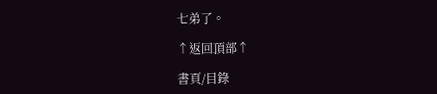七弟了。

↑返回頂部↑

書頁/目錄